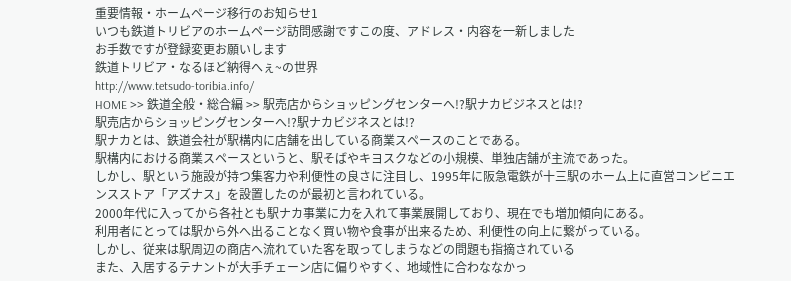重要情報・ホームページ移行のお知らせ1
いつも鉄道トリビアのホームページ訪問感謝ですこの度、アドレス・内容を一新しました
お手数ですが登録変更お願いします
鉄道トリビア・なるほど納得へぇ~の世界
http://www.tetsudo-toribia.info/
HOME >> 鉄道全般・総合編 >> 駅売店からショッピングセンターへ!?駅ナカビジネスとは!?
駅売店からショッピングセンターへ!?駅ナカビジネスとは!?
駅ナカとは、鉄道会社が駅構内に店舗を出している商業スペースのことである。
駅構内における商業スペースというと、駅そばやキヨスクなどの小規模、単独店舗が主流であった。
しかし、駅という施設が持つ集客力や利便性の良さに注目し、1995年に阪急電鉄が十三駅のホーム上に直営コンビニエンスストア「アズナス」を設置したのが最初と言われている。
2000年代に入ってから各社とも駅ナカ事業に力を入れて事業展開しており、現在でも増加傾向にある。
利用者にとっては駅から外へ出ることなく買い物や食事が出来るため、利便性の向上に繋がっている。
しかし、従来は駅周辺の商店へ流れていた客を取ってしまうなどの問題も指摘されている
また、入居するテナントが大手チェーン店に偏りやすく、地域性に合わななかっ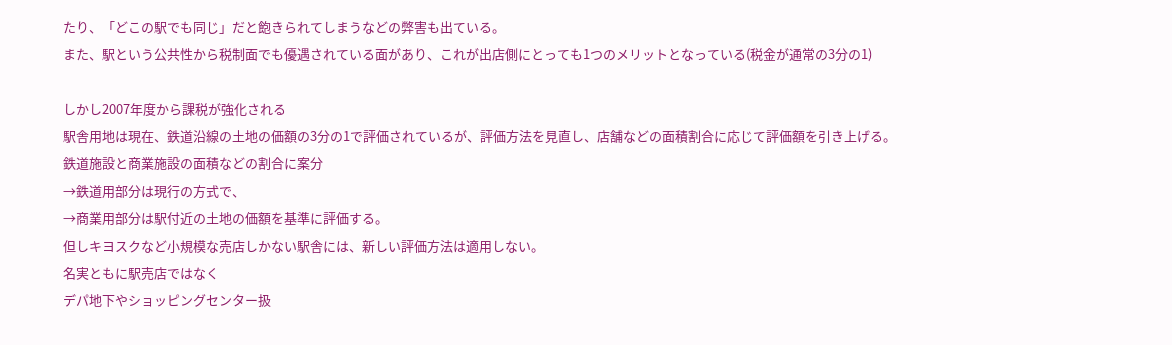たり、「どこの駅でも同じ」だと飽きられてしまうなどの弊害も出ている。
また、駅という公共性から税制面でも優遇されている面があり、これが出店側にとっても1つのメリットとなっている(税金が通常の3分の1)

しかし2007年度から課税が強化される
駅舎用地は現在、鉄道沿線の土地の価額の3分の1で評価されているが、評価方法を見直し、店舗などの面積割合に応じて評価額を引き上げる。
鉄道施設と商業施設の面積などの割合に案分
→鉄道用部分は現行の方式で、
→商業用部分は駅付近の土地の価額を基準に評価する。
但しキヨスクなど小規模な売店しかない駅舎には、新しい評価方法は適用しない。
名実ともに駅売店ではなく
デパ地下やショッピングセンター扱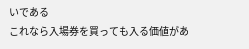いである
これなら入場券を買っても入る価値があ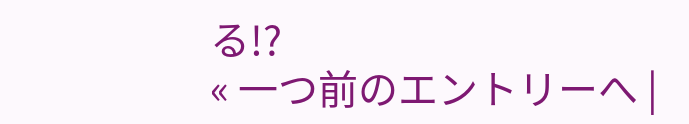る!?
« 一つ前のエントリーへ |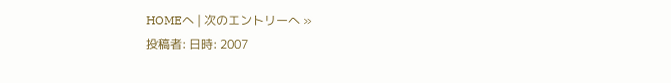HOMEへ | 次のエントリーへ »
投稿者: 日時: 2007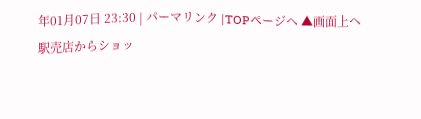年01月07日 23:30 | パーマリンク |TOPページへ ▲画面上へ
駅売店からショッ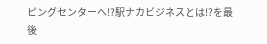ピングセンターへ!?駅ナカビジネスとは!?を最後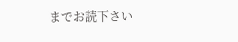までお読下さい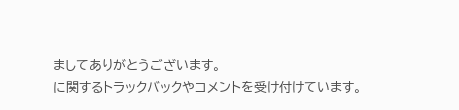ましてありがとうございます。
に関するトラックバックやコメントを受け付けています。